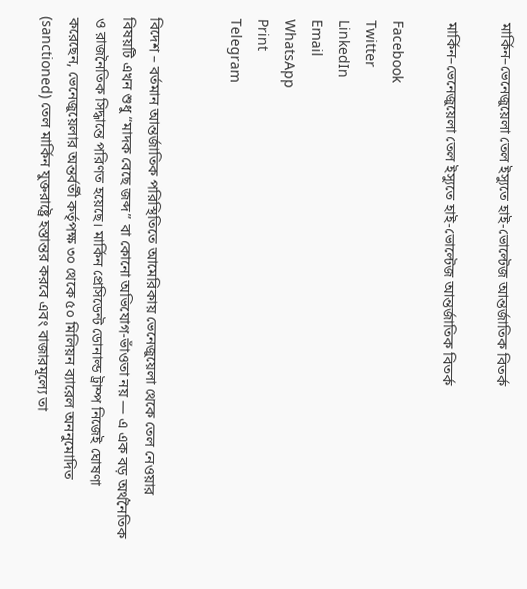মার্কিন–ভেনেজুয়েলা তেল ইস্যুতে হাই‑ভোল্টেজ আন্তর্জাতিক বিতর্ক

মার্কিন–ভেনেজুয়েলা তেল ইস্যুতে হাই‑ভোল্টেজ আন্তর্জাতিক বিতর্ক

Facebook
Twitter
LinkedIn
Email
WhatsApp
Print
Telegram


বিদেশ – বর্তমান আন্তর্জাতিক পরিস্থিতিতে আমেরিকায় ভেনেজুয়েলা থেকে তেল নেওয়ার বিষয়টি এখন শুধু “মাদক বেছে জব্দ” বা কোনো অভিযোগ‑ভাঁওতা নয় — এ এক বড় অর্থনৈতিক ও রাজনৈতিক সিদ্ধান্তে পরিণত হয়েছে। মার্কিন প্রেসিডেন্ট ডোনাল্ড ট্রাম্প নিজেই ঘোষণা করেছেন, ভেনেজুয়েলার অন্তর্বর্তী কর্তৃপক্ষ ৩০ থেকে ৫০ মিলিয়ন ব্যারেল অননুমোদিত (sanctioned) তেল মার্কিন যুক্তরাষ্ট্রে হস্তান্তর করবে এবং বাজারমূল্যে তা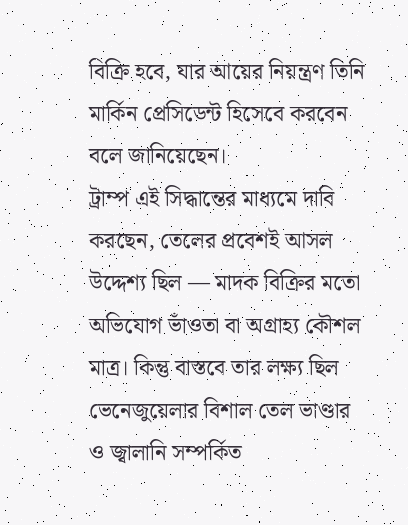বিক্রি হবে, যার আয়ের নিয়ন্ত্রণ তিনি মার্কিন প্রেসিডেন্ট হিসেবে করবেন বলে জানিয়েছেন।
ট্রাম্প এই সিদ্ধান্তের মাধ্যমে দাবি করছেন, তেলের প্রবেশই আসল উদ্দেশ্য ছিল — মাদক বিক্রির মতো অভিযোগ ভাঁওতা বা অগ্রাহ্য কৌশল মাত্র। কিন্তু বাস্তবে তার লক্ষ্য ছিল ভেনেজুয়েলার বিশাল তেল ভাণ্ডার ও জ্বালানি সম্পর্কিত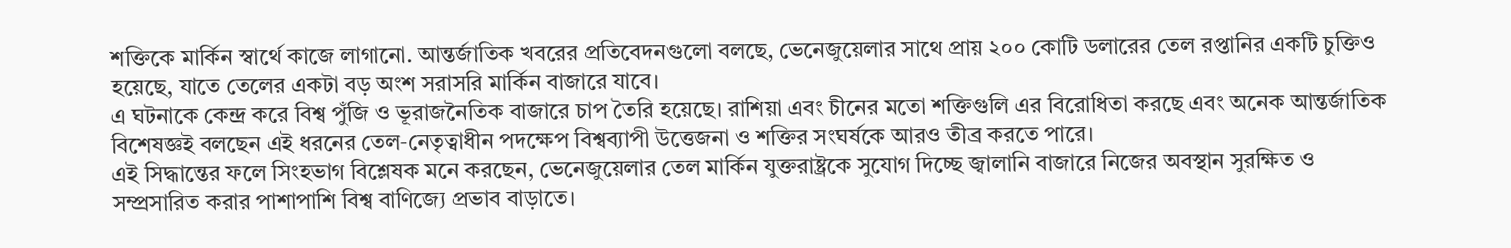শক্তিকে মার্কিন স্বার্থে কাজে লাগানো. আন্তর্জাতিক খবরের প্রতিবেদনগুলো বলছে, ভেনেজুয়েলার সাথে প্রায় ২০০ কোটি ডলারের তেল রপ্তানির একটি চুক্তিও হয়েছে, যাতে তেলের একটা বড় অংশ সরাসরি মার্কিন বাজারে যাবে।
এ ঘটনাকে কেন্দ্র করে বিশ্ব পুঁজি ও ভূরাজনৈতিক বাজারে চাপ তৈরি হয়েছে। রাশিয়া এবং চীনের মতো শক্তিগুলি এর বিরোধিতা করছে এবং অনেক আন্তর্জাতিক বিশেষজ্ঞই বলছেন এই ধরনের তেল‑নেতৃত্বাধীন পদক্ষেপ বিশ্বব্যাপী উত্তেজনা ও শক্তির সংঘর্ষকে আরও তীব্র করতে পারে।
এই সিদ্ধান্তের ফলে সিংহভাগ বিশ্লেষক মনে করছেন, ভেনেজুয়েলার তেল মার্কিন যুক্তরাষ্ট্রকে সুযোগ দিচ্ছে জ্বালানি বাজারে নিজের অবস্থান সুরক্ষিত ও সম্প্রসারিত করার পাশাপাশি বিশ্ব বাণিজ্যে প্রভাব বাড়াতে।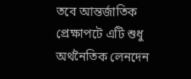তবে আন্তর্জাতিক প্রেক্ষাপটে এটি শুধু অর্থনৈতিক লেনদেন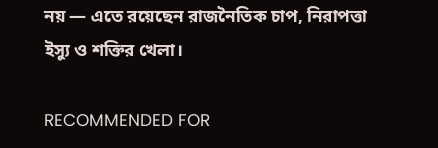নয় — এতে রয়েছেন রাজনৈতিক চাপ, নিরাপত্তা ইস্যু ও শক্তির খেলা।

RECOMMENDED FOR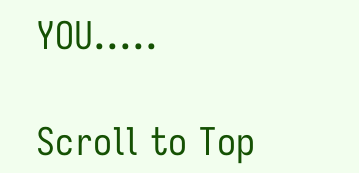YOU.....

Scroll to Top